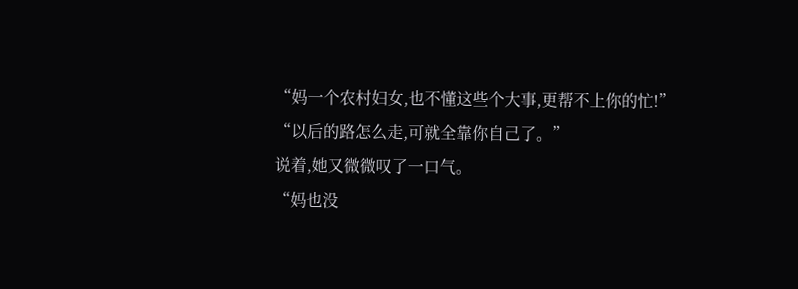“妈一个农村妇女,也不懂这些个大事,更帮不上你的忙!”
“以后的路怎么走,可就全靠你自己了。”
说着,她又微微叹了一口气。
“妈也没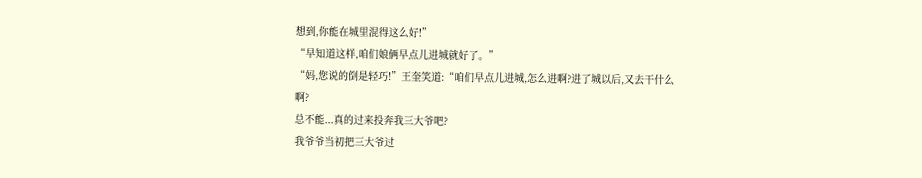想到,你能在城里混得这么好!”
“早知道这样,咱们娘俩早点儿进城就好了。”
“妈,您说的倒是轻巧!”王奎笑道:“咱们早点儿进城,怎么进啊?进了城以后,又去干什么啊?
总不能...真的过来投奔我三大爷吧?
我爷爷当初把三大爷过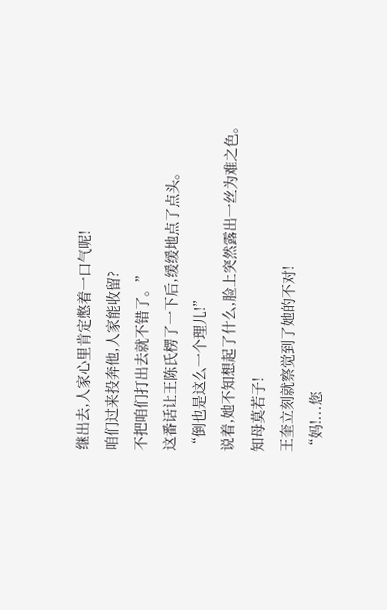继出去,人家心里肯定憋着一口气呢!
咱们过来投奔他,人家能收留?
不把咱们打出去就不错了。”
这番话让王陈氏楞了一下后,缓缓地点了点头。
“倒也是这么一个理儿!”
说着,她不知想起了什么,脸上突然露出一丝为难之色。
知母莫若子!
王奎立刻就察觉到了她的不对!
“妈!...您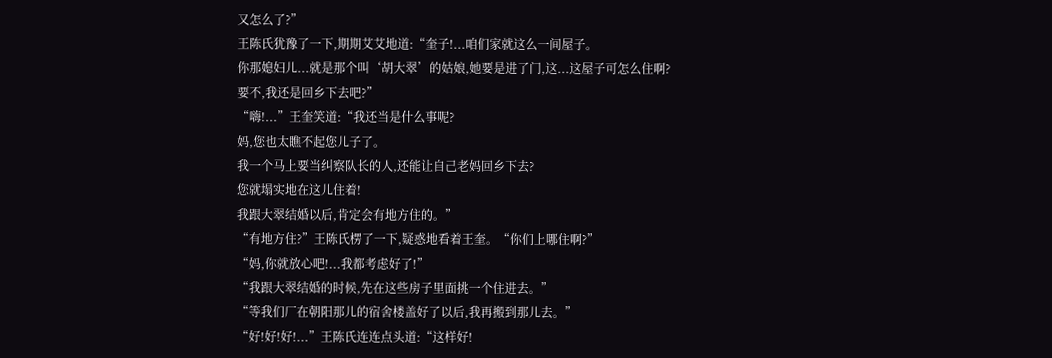又怎么了?”
王陈氏犹豫了一下,期期艾艾地道:“奎子!...咱们家就这么一间屋子。
你那媳妇儿...就是那个叫‘胡大翠’的姑娘,她要是进了门,这...这屋子可怎么住啊?
要不,我还是回乡下去吧?”
“嗨!...”王奎笑道:“我还当是什么事呢?
妈,您也太瞧不起您儿子了。
我一个马上要当纠察队长的人,还能让自己老妈回乡下去?
您就塌实地在这儿住着!
我跟大翠结婚以后,肯定会有地方住的。”
“有地方住?”王陈氏楞了一下,疑惑地看着王奎。“你们上哪住啊?”
“妈,你就放心吧!...我都考虑好了!”
“我跟大翠结婚的时候,先在这些房子里面挑一个住进去。”
“等我们厂在朝阳那儿的宿舍楼盖好了以后,我再搬到那儿去。”
“好!好!好!...”王陈氏连连点头道:“这样好!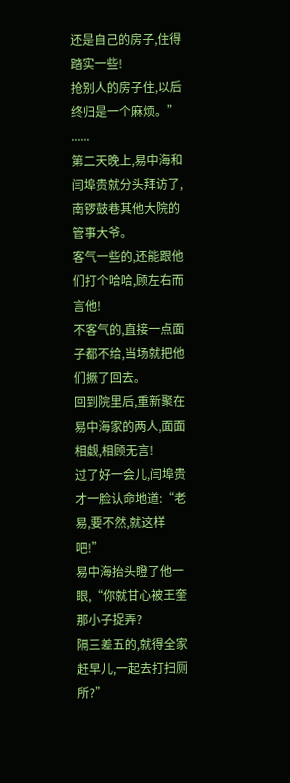还是自己的房子,住得踏实一些!
抢别人的房子住,以后终归是一个麻烦。”
......
第二天晚上,易中海和闫埠贵就分头拜访了,南锣鼓巷其他大院的管事大爷。
客气一些的,还能跟他们打个哈哈,顾左右而言他!
不客气的,直接一点面子都不给,当场就把他们撅了回去。
回到院里后,重新聚在易中海家的两人,面面相觑,相顾无言!
过了好一会儿,闫埠贵才一脸认命地道:“老易,要不然,就这样吧!”
易中海抬头瞪了他一眼,“你就甘心被王奎那小子捉弄?
隔三差五的,就得全家赶早儿,一起去打扫厕所?”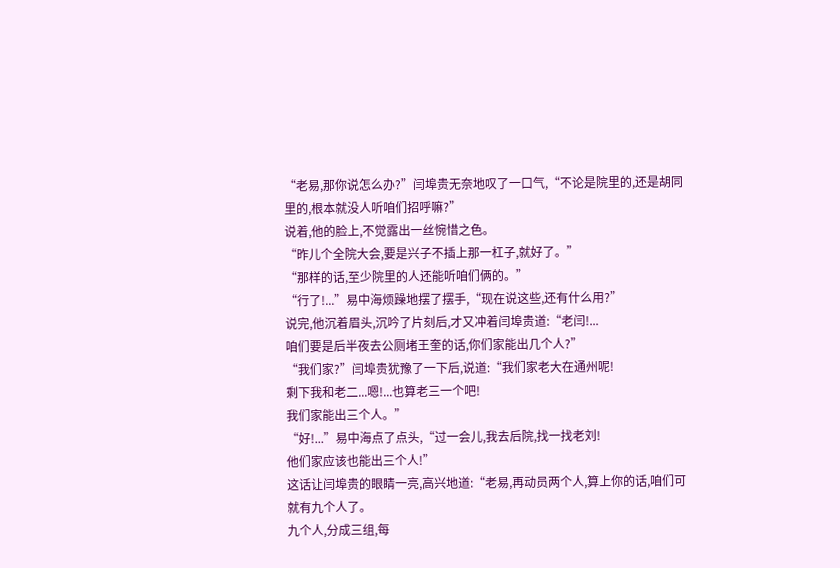“老易,那你说怎么办?”闫埠贵无奈地叹了一口气,“不论是院里的,还是胡同里的,根本就没人听咱们招呼嘛?”
说着,他的脸上,不觉露出一丝惋惜之色。
“昨儿个全院大会,要是兴子不插上那一杠子,就好了。”
“那样的话,至少院里的人还能听咱们俩的。”
“行了!...”易中海烦躁地摆了摆手,“现在说这些,还有什么用?”
说完,他沉着眉头,沉吟了片刻后,才又冲着闫埠贵道:“老闫!...
咱们要是后半夜去公厕堵王奎的话,你们家能出几个人?”
“我们家?”闫埠贵犹豫了一下后,说道:“我们家老大在通州呢!
剩下我和老二...嗯!...也算老三一个吧!
我们家能出三个人。”
“好!...”易中海点了点头,“过一会儿,我去后院,找一找老刘!
他们家应该也能出三个人!”
这话让闫埠贵的眼睛一亮,高兴地道:“老易,再动员两个人,算上你的话,咱们可就有九个人了。
九个人,分成三组,每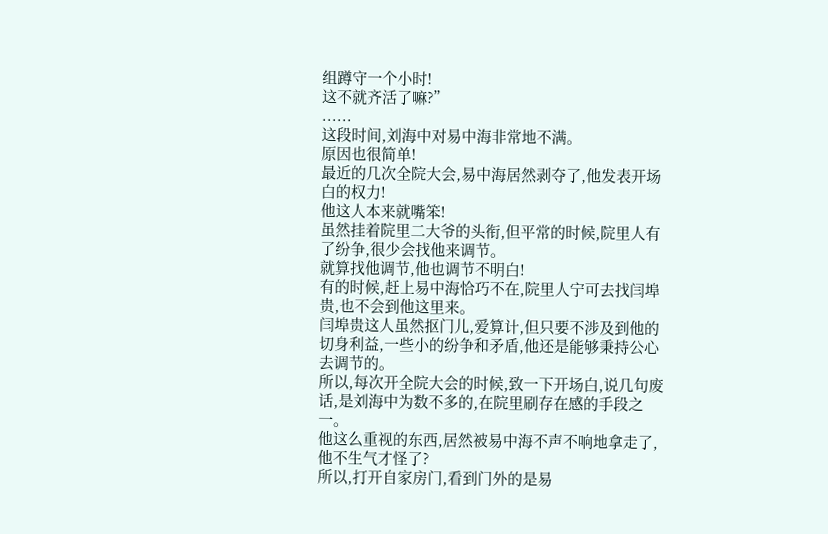组蹲守一个小时!
这不就齐活了嘛?”
......
这段时间,刘海中对易中海非常地不满。
原因也很简单!
最近的几次全院大会,易中海居然剥夺了,他发表开场白的权力!
他这人本来就嘴笨!
虽然挂着院里二大爷的头衔,但平常的时候,院里人有了纷争,很少会找他来调节。
就算找他调节,他也调节不明白!
有的时候,赶上易中海恰巧不在,院里人宁可去找闫埠贵,也不会到他这里来。
闫埠贵这人虽然抠门儿,爱算计,但只要不涉及到他的切身利益,一些小的纷争和矛盾,他还是能够秉持公心去调节的。
所以,每次开全院大会的时候,致一下开场白,说几句废话,是刘海中为数不多的,在院里刷存在感的手段之一。
他这么重视的东西,居然被易中海不声不响地拿走了,他不生气才怪了?
所以,打开自家房门,看到门外的是易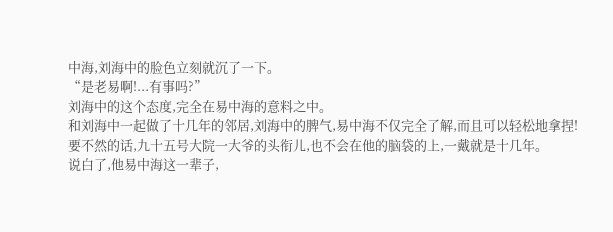中海,刘海中的脸色立刻就沉了一下。
“是老易啊!...有事吗?”
刘海中的这个态度,完全在易中海的意料之中。
和刘海中一起做了十几年的邻居,刘海中的脾气,易中海不仅完全了解,而且可以轻松地拿捏!
要不然的话,九十五号大院一大爷的头衔儿,也不会在他的脑袋的上,一戴就是十几年。
说白了,他易中海这一辈子,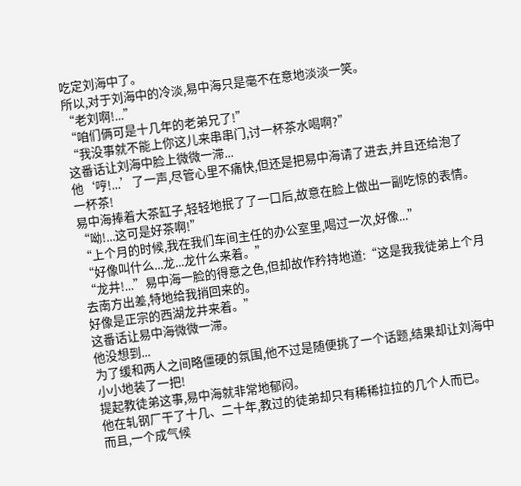吃定刘海中了。
所以,对于刘海中的冷淡,易中海只是毫不在意地淡淡一笑。
“老刘啊!...”
“咱们俩可是十几年的老弟兄了!”
“我没事就不能上你这儿来串串门,讨一杯茶水喝啊?”
这番话让刘海中脸上微微一滞...
他‘哼!...’了一声,尽管心里不痛快,但还是把易中海请了进去,并且还给泡了一杯茶!
易中海捧着大茶缸子,轻轻地抿了了一口后,故意在脸上做出一副吃惊的表情。
“呦!...这可是好茶啊!”
“上个月的时候,我在我们车间主任的办公室里,喝过一次,好像...”
“好像叫什么...龙...龙什么来着。”
“龙井!...”易中海一脸的得意之色,但却故作矜持地道:“这是我我徒弟上个月去南方出差,特地给我捎回来的。
好像是正宗的西湖龙井来着。”
这番话让易中海微微一滞。
他没想到...
为了缓和两人之间略僵硬的氛围,他不过是随便挑了一个话题,结果却让刘海中小小地装了一把!
提起教徒弟这事,易中海就非常地郁闷。
他在轧钢厂干了十几、二十年,教过的徒弟却只有稀稀拉拉的几个人而已。
而且,一个成气候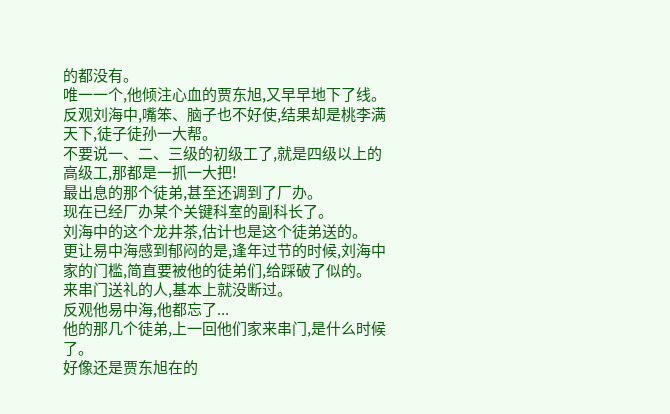的都没有。
唯一一个,他倾注心血的贾东旭,又早早地下了线。
反观刘海中,嘴笨、脑子也不好使,结果却是桃李满天下,徒子徒孙一大帮。
不要说一、二、三级的初级工了,就是四级以上的高级工,那都是一抓一大把!
最出息的那个徒弟,甚至还调到了厂办。
现在已经厂办某个关键科室的副科长了。
刘海中的这个龙井茶,估计也是这个徒弟送的。
更让易中海感到郁闷的是,逢年过节的时候,刘海中家的门槛,简直要被他的徒弟们,给踩破了似的。
来串门送礼的人,基本上就没断过。
反观他易中海,他都忘了...
他的那几个徒弟,上一回他们家来串门,是什么时候了。
好像还是贾东旭在的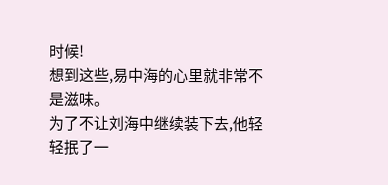时候!
想到这些,易中海的心里就非常不是滋味。
为了不让刘海中继续装下去,他轻轻抿了一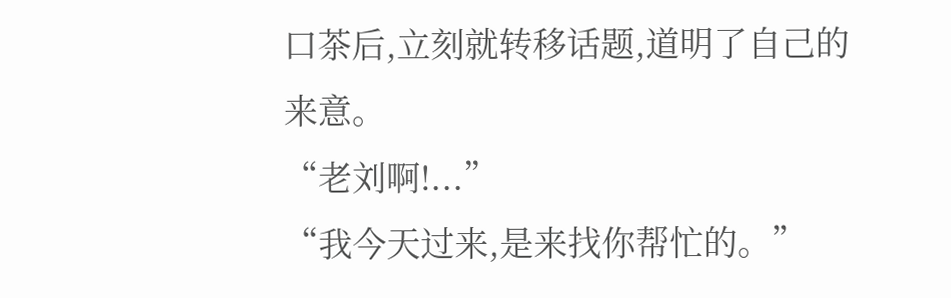口茶后,立刻就转移话题,道明了自己的来意。
“老刘啊!...”
“我今天过来,是来找你帮忙的。”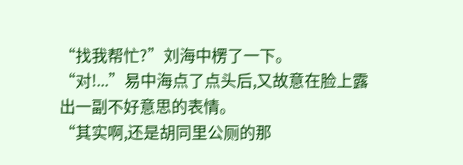“找我帮忙?”刘海中楞了一下。
“对!...”易中海点了点头后,又故意在脸上露出一副不好意思的表情。
“其实啊,还是胡同里公厕的那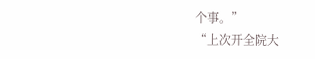个事。”
“上次开全院大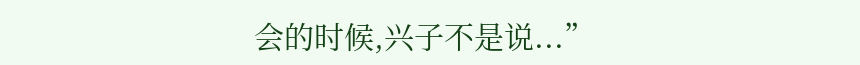会的时候,兴子不是说...”